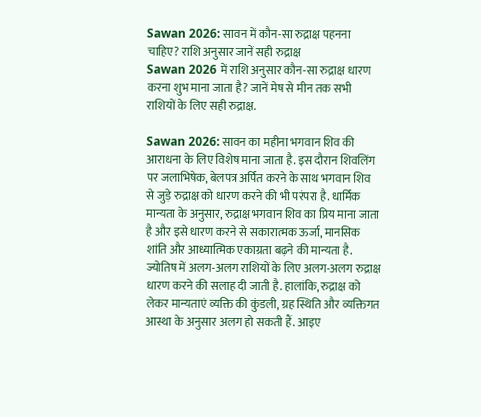Sawan 2026: सावन में कौन-सा रुद्राक्ष पहनना चाहिए? राशि अनुसार जानें सही रुद्राक्ष
Sawan 2026 में राशि अनुसार कौन-सा रुद्राक्ष धारण करना शुभ माना जाता है? जानें मेष से मीन तक सभी राशियों के लिए सही रुद्राक्ष.

Sawan 2026: सावन का महीना भगवान शिव की आराधना के लिए विशेष माना जाता है. इस दौरान शिवलिंग पर जलाभिषेक, बेलपत्र अर्पित करने के साथ भगवान शिव से जुड़े रुद्राक्ष को धारण करने की भी परंपरा है. धार्मिक मान्यता के अनुसार, रुद्राक्ष भगवान शिव का प्रिय माना जाता है और इसे धारण करने से सकारात्मक ऊर्जा, मानसिक शांति और आध्यात्मिक एकाग्रता बढ़ने की मान्यता है.
ज्योतिष में अलग-अलग राशियों के लिए अलग-अलग रुद्राक्ष धारण करने की सलाह दी जाती है. हालांकि, रुद्राक्ष को लेकर मान्यताएं व्यक्ति की कुंडली, ग्रह स्थिति और व्यक्तिगत आस्था के अनुसार अलग हो सकती हैं. आइए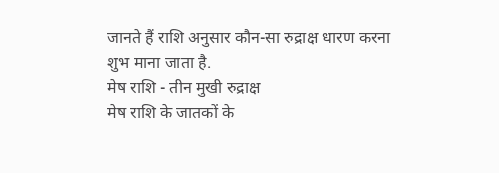जानते हैं राशि अनुसार कौन-सा रुद्राक्ष धारण करना शुभ माना जाता है.
मेष राशि - तीन मुखी रुद्राक्ष
मेष राशि के जातकों के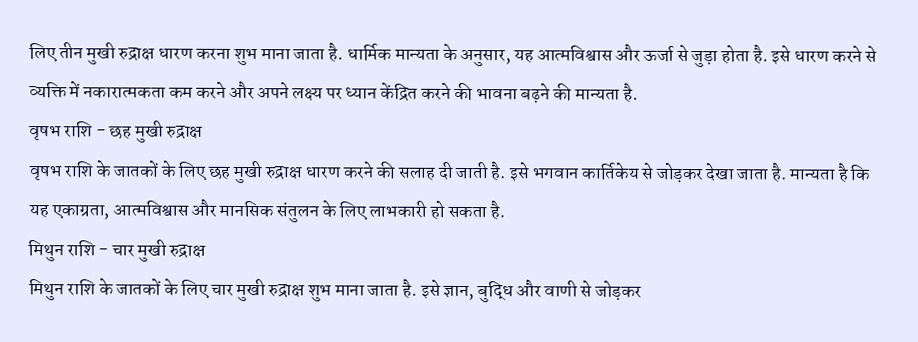लिए तीन मुखी रुद्राक्ष धारण करना शुभ माना जाता है. धार्मिक मान्यता के अनुसार, यह आत्मविश्वास और ऊर्जा से जुड़ा होता है. इसे धारण करने से व्यक्ति में नकारात्मकता कम करने और अपने लक्ष्य पर ध्यान केंद्रित करने की भावना बढ़ने की मान्यता है.
वृषभ राशि - छह मुखी रुद्राक्ष
वृषभ राशि के जातकों के लिए छह मुखी रुद्राक्ष धारण करने की सलाह दी जाती है. इसे भगवान कार्तिकेय से जोड़कर देखा जाता है. मान्यता है कि यह एकाग्रता, आत्मविश्वास और मानसिक संतुलन के लिए लाभकारी हो सकता है.
मिथुन राशि - चार मुखी रुद्राक्ष
मिथुन राशि के जातकों के लिए चार मुखी रुद्राक्ष शुभ माना जाता है. इसे ज्ञान, बुद्धि और वाणी से जोड़कर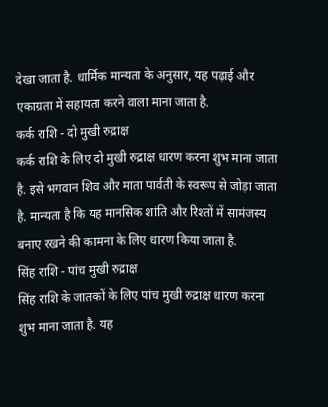देखा जाता है. धार्मिक मान्यता के अनुसार, यह पढ़ाई और एकाग्रता में सहायता करने वाला माना जाता है.
कर्क राशि - दो मुखी रुद्राक्ष
कर्क राशि के लिए दो मुखी रुद्राक्ष धारण करना शुभ माना जाता है. इसे भगवान शिव और माता पार्वती के स्वरूप से जोड़ा जाता है. मान्यता है कि यह मानसिक शांति और रिश्तों में सामंजस्य बनाए रखने की कामना के लिए धारण किया जाता है.
सिंह राशि - पांच मुखी रुद्राक्ष
सिंह राशि के जातकों के लिए पांच मुखी रुद्राक्ष धारण करना शुभ माना जाता है. यह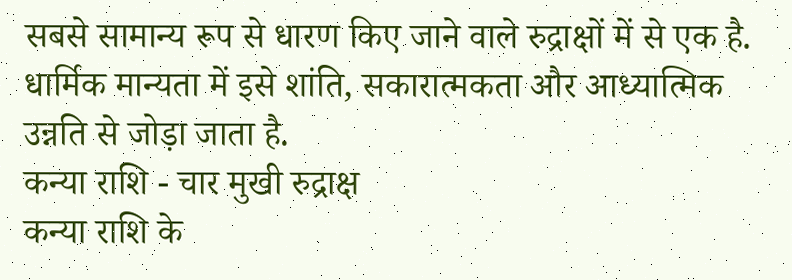सबसे सामान्य रूप से धारण किए जाने वाले रुद्राक्षों में से एक है. धार्मिक मान्यता में इसे शांति, सकारात्मकता और आध्यात्मिक उन्नति से जोड़ा जाता है.
कन्या राशि - चार मुखी रुद्राक्ष
कन्या राशि के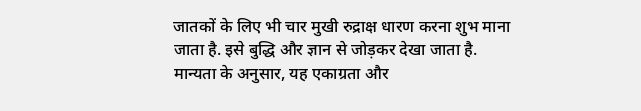जातकों के लिए भी चार मुखी रुद्राक्ष धारण करना शुभ माना जाता है. इसे बुद्धि और ज्ञान से जोड़कर देखा जाता है. मान्यता के अनुसार, यह एकाग्रता और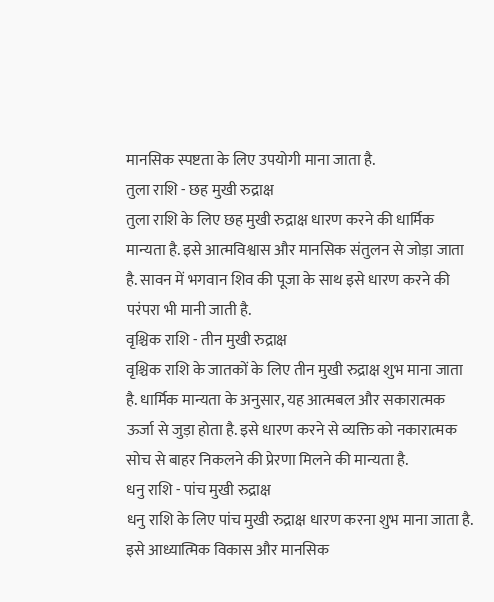मानसिक स्पष्टता के लिए उपयोगी माना जाता है.
तुला राशि - छह मुखी रुद्राक्ष
तुला राशि के लिए छह मुखी रुद्राक्ष धारण करने की धार्मिक मान्यता है. इसे आत्मविश्वास और मानसिक संतुलन से जोड़ा जाता है. सावन में भगवान शिव की पूजा के साथ इसे धारण करने की परंपरा भी मानी जाती है.
वृश्चिक राशि - तीन मुखी रुद्राक्ष
वृश्चिक राशि के जातकों के लिए तीन मुखी रुद्राक्ष शुभ माना जाता है. धार्मिक मान्यता के अनुसार, यह आत्मबल और सकारात्मक ऊर्जा से जुड़ा होता है. इसे धारण करने से व्यक्ति को नकारात्मक सोच से बाहर निकलने की प्रेरणा मिलने की मान्यता है.
धनु राशि - पांच मुखी रुद्राक्ष
धनु राशि के लिए पांच मुखी रुद्राक्ष धारण करना शुभ माना जाता है. इसे आध्यात्मिक विकास और मानसिक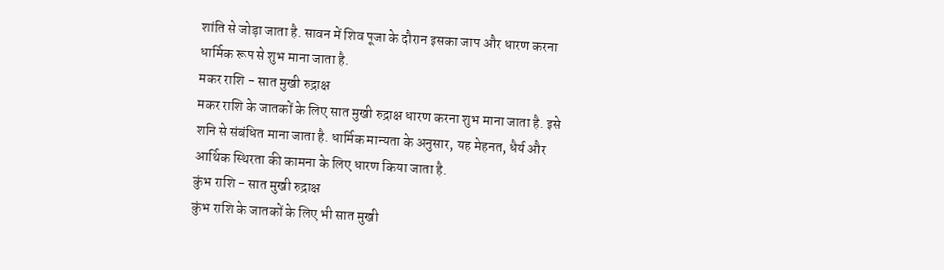शांति से जोड़ा जाता है. सावन में शिव पूजा के दौरान इसका जाप और धारण करना धार्मिक रूप से शुभ माना जाता है.
मकर राशि - सात मुखी रुद्राक्ष
मकर राशि के जातकों के लिए सात मुखी रुद्राक्ष धारण करना शुभ माना जाता है. इसे शनि से संबंधित माना जाता है. धार्मिक मान्यता के अनुसार, यह मेहनत, धैर्य और आर्थिक स्थिरता की कामना के लिए धारण किया जाता है.
कुंभ राशि - सात मुखी रुद्राक्ष
कुंभ राशि के जातकों के लिए भी सात मुखी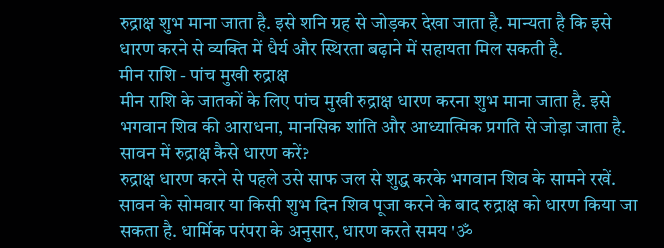रुद्राक्ष शुभ माना जाता है. इसे शनि ग्रह से जोड़कर देखा जाता है. मान्यता है कि इसे धारण करने से व्यक्ति में धैर्य और स्थिरता बढ़ाने में सहायता मिल सकती है.
मीन राशि - पांच मुखी रुद्राक्ष
मीन राशि के जातकों के लिए पांच मुखी रुद्राक्ष धारण करना शुभ माना जाता है. इसे भगवान शिव की आराधना, मानसिक शांति और आध्यात्मिक प्रगति से जोड़ा जाता है.
सावन में रुद्राक्ष कैसे धारण करें?
रुद्राक्ष धारण करने से पहले उसे साफ जल से शुद्ध करके भगवान शिव के सामने रखें. सावन के सोमवार या किसी शुभ दिन शिव पूजा करने के बाद रुद्राक्ष को धारण किया जा सकता है. धार्मिक परंपरा के अनुसार, धारण करते समय 'ॐ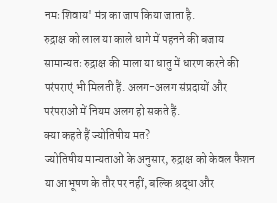नमः शिवाय' मंत्र का जाप किया जाता है.
रुद्राक्ष को लाल या काले धागे में पहनने की बजाय सामान्यतः रुद्राक्ष की माला या धातु में धारण करने की परंपराएं भी मिलती हैं. अलग-अलग संप्रदायों और परंपराओं में नियम अलग हो सकते हैं.
क्या कहते हैं ज्योतिषीय मत?
ज्योतिषीय मान्यताओं के अनुसार, रुद्राक्ष को केवल फैशन या आभूषण के तौर पर नहीं, बल्कि श्रद्धा और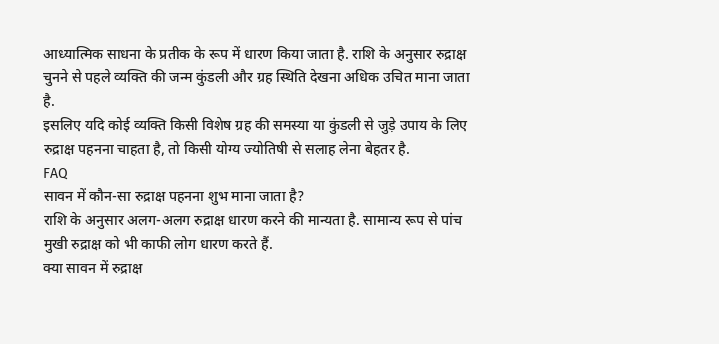आध्यात्मिक साधना के प्रतीक के रूप में धारण किया जाता है. राशि के अनुसार रुद्राक्ष चुनने से पहले व्यक्ति की जन्म कुंडली और ग्रह स्थिति देखना अधिक उचित माना जाता है.
इसलिए यदि कोई व्यक्ति किसी विशेष ग्रह की समस्या या कुंडली से जुड़े उपाय के लिए रुद्राक्ष पहनना चाहता है, तो किसी योग्य ज्योतिषी से सलाह लेना बेहतर है.
FAQ
सावन में कौन-सा रुद्राक्ष पहनना शुभ माना जाता है?
राशि के अनुसार अलग-अलग रुद्राक्ष धारण करने की मान्यता है. सामान्य रूप से पांच मुखी रुद्राक्ष को भी काफी लोग धारण करते हैं.
क्या सावन में रुद्राक्ष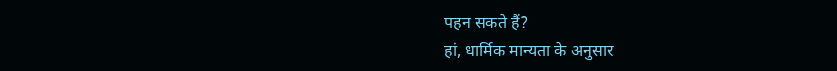पहन सकते हैं?
हां, धार्मिक मान्यता के अनुसार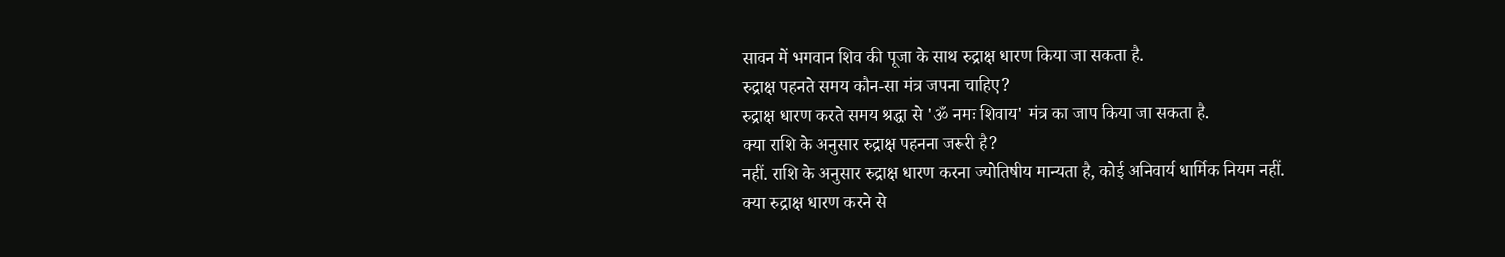सावन में भगवान शिव की पूजा के साथ रुद्राक्ष धारण किया जा सकता है.
रुद्राक्ष पहनते समय कौन-सा मंत्र जपना चाहिए?
रुद्राक्ष धारण करते समय श्रद्धा से 'ॐ नमः शिवाय' मंत्र का जाप किया जा सकता है.
क्या राशि के अनुसार रुद्राक्ष पहनना जरूरी है?
नहीं. राशि के अनुसार रुद्राक्ष धारण करना ज्योतिषीय मान्यता है, कोई अनिवार्य धार्मिक नियम नहीं.
क्या रुद्राक्ष धारण करने से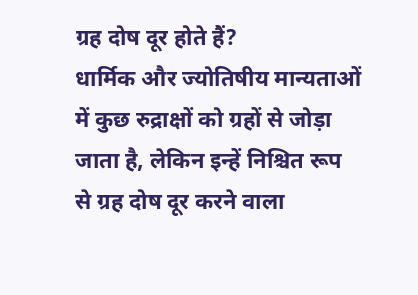ग्रह दोष दूर होते हैं?
धार्मिक और ज्योतिषीय मान्यताओं में कुछ रुद्राक्षों को ग्रहों से जोड़ा जाता है, लेकिन इन्हें निश्चित रूप से ग्रह दोष दूर करने वाला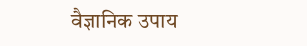वैज्ञानिक उपाय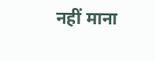नहीं माना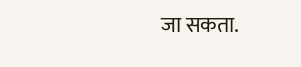जा सकता.